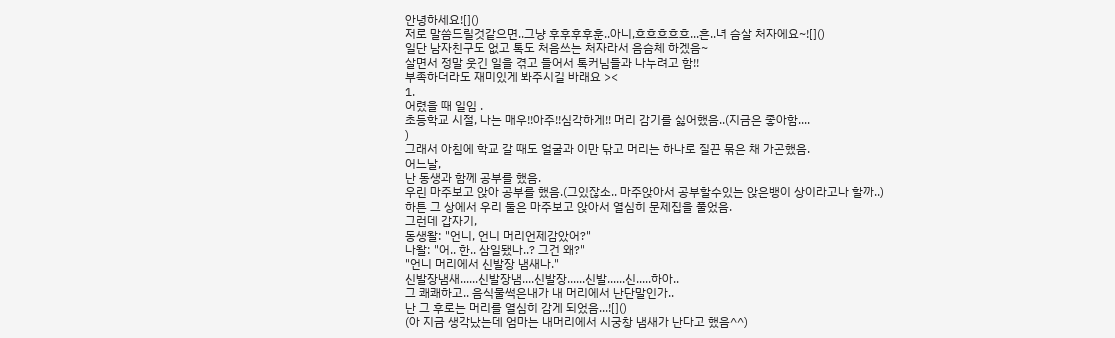안녕하세요![]()
저로 말씀드릴것같으면..그냥 후후후후훈..아니,흐흐흐흐흐...흔..녀 슴살 처자에요~![]()
일단 남자친구도 없고 톡도 처음쓰는 처자라서 음슴체 하겠음~
살면서 정말 웃긴 일을 겪고 들어서 톡커님들과 나누려고 함!!
부족하더라도 재미있게 봐주시길 바래요 ><
1.
어렸을 때 일임 .
초등학교 시절, 나는 매우!!아주!!심각하게!! 머리 감기를 싫어했음..(지금은 좋아함....
)
그래서 아침에 학교 갈 때도 얼굴과 이만 닦고 머리는 하나로 질끈 묶은 채 가곤했음.
어느날,
난 동생과 함께 공부를 했음.
우린 마주보고 앉아 공부를 했음.(그있잖소.. 마주앉아서 공부할수있는 앉은뱅이 상이라고나 할까..)
하튼 그 상에서 우리 둘은 마주보고 앉아서 열심히 문제집을 풀었음.
그런데 갑자기,
동생왈: "언니, 언니 머리언제감았어?"
나왈: "어.. 한.. 삼일됐나..? 그건 왜?"
"언니 머리에서 신발장 냄새나."
신발장냄새......신발장냄....신발장......신발......신.....하아..
그 쾌쾌하고.. 음식물썩은내가 내 머리에서 난단말인가..
난 그 후로는 머리를 열심히 감게 되었음...![]()
(아 지금 생각났는데 엄마는 내머리에서 시궁창 냄새가 난다고 했음^^)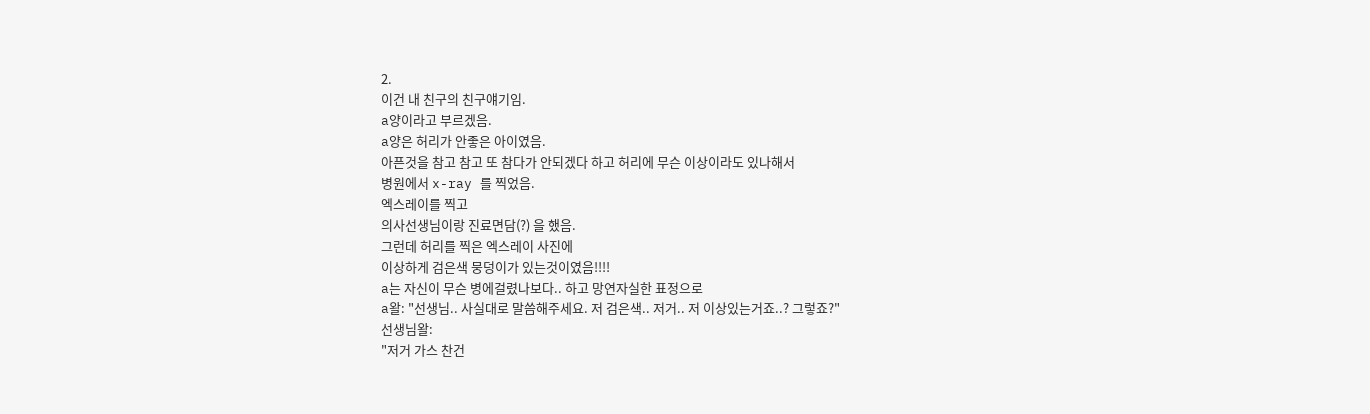2.
이건 내 친구의 친구얘기임.
a양이라고 부르겠음.
a양은 허리가 안좋은 아이였음.
아픈것을 참고 참고 또 참다가 안되겠다 하고 허리에 무슨 이상이라도 있나해서
병원에서 x-ray 를 찍었음.
엑스레이를 찍고
의사선생님이랑 진료면담(?) 을 했음.
그런데 허리를 찍은 엑스레이 사진에
이상하게 검은색 뭉덩이가 있는것이였음!!!!
a는 자신이 무슨 병에걸렸나보다.. 하고 망연자실한 표정으로
a왈: "선생님.. 사실대로 말씀해주세요. 저 검은색.. 저거.. 저 이상있는거죠..? 그렇죠?"
선생님왈:
"저거 가스 찬건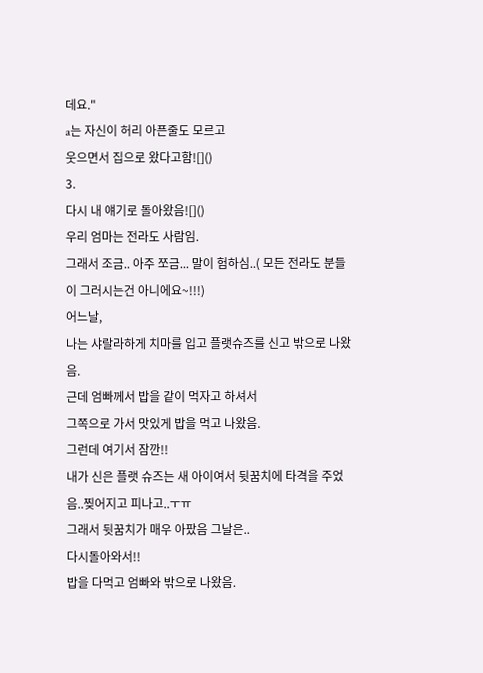데요."
a는 자신이 허리 아픈줄도 모르고
웃으면서 집으로 왔다고함![]()
3.
다시 내 얘기로 돌아왔음![]()
우리 엄마는 전라도 사람임.
그래서 조금.. 아주 쪼금... 말이 험하심..( 모든 전라도 분들이 그러시는건 아니에요~!!!)
어느날,
나는 샤랄라하게 치마를 입고 플랫슈즈를 신고 밖으로 나왔음.
근데 엄빠께서 밥을 같이 먹자고 하셔서
그쪽으로 가서 맛있게 밥을 먹고 나왔음.
그런데 여기서 잠깐!!
내가 신은 플랫 슈즈는 새 아이여서 뒷꿈치에 타격을 주었음..찢어지고 피나고..ㅜㅠ
그래서 뒷꿈치가 매우 아팠음 그날은..
다시돌아와서!!
밥을 다먹고 엄빠와 밖으로 나왔음.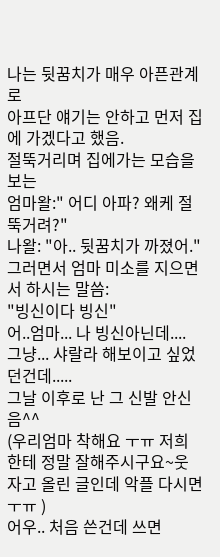나는 뒷꿈치가 매우 아픈관계로
아프단 얘기는 안하고 먼저 집에 가겠다고 했음.
절뚝거리며 집에가는 모습을 보는
엄마왈:" 어디 아파? 왜케 절뚝거려?"
나왈: "아.. 뒷꿈치가 까졌어."
그러면서 엄마 미소를 지으면서 하시는 말씀:
"빙신이다 빙신"
어..엄마... 나 빙신아닌데....
그냥... 샤랄라 해보이고 싶었던건데.....
그날 이후로 난 그 신발 안신음^^
(우리엄마 착해요 ㅜㅠ 저희한테 정말 잘해주시구요~웃자고 올린 글인데 악플 다시면 ㅜㅠ )
어우.. 처음 쓴건데 쓰면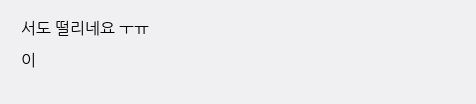서도 떨리네요 ㅜㅠ
이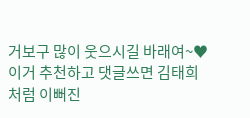거보구 많이 웃으시길 바래여~♥
이거 추천하고 댓글쓰면 김태희처럼 이뻐진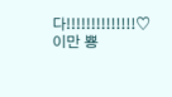다!!!!!!!!!!!!!!♡
이만 뿅